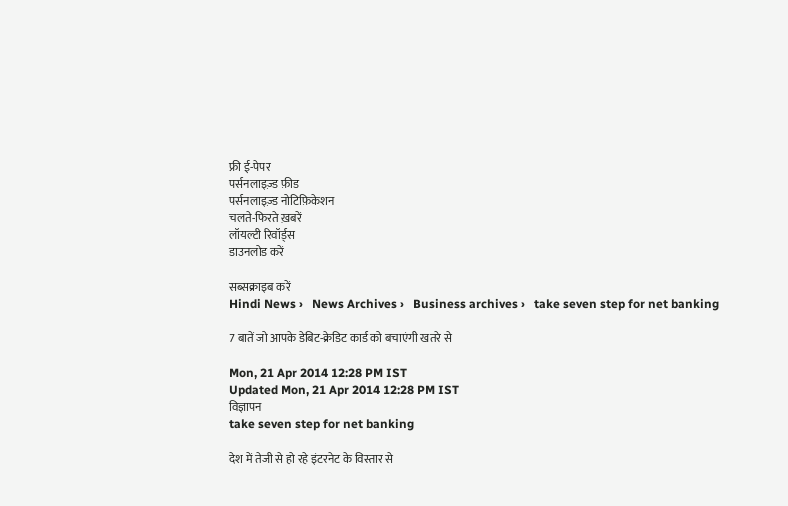फ्री ई-पेपर
पर्सनलाइज़्ड फ़ीड
पर्सनलाइज़्ड नोटिफ़िकेशन
चलते-फिरते ख़बरें
लॉयल्टी रिवॉर्ड्स
डाउनलोड करें

सब्सक्राइब करें
Hindi News ›   News Archives ›   Business archives ›   take seven step for net banking

7 बातें जो आपके डेबिट-क्रेडिट कार्ड को बचाएंगी खतरे से

Mon, 21 Apr 2014 12:28 PM IST
Updated Mon, 21 Apr 2014 12:28 PM IST
विज्ञापन
take seven step for net banking

देश में तेजी से हो रहे इंटरनेट के विस्तार से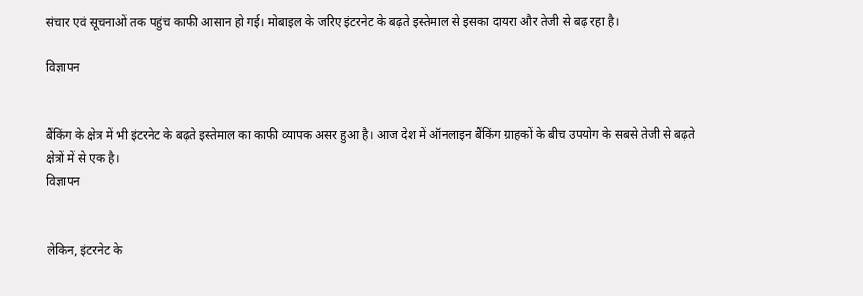संचार एवं सूचनाओं तक पहुंच काफी आसान हो गई। मोबाइल के जरिए इंटरनेट के बढ़ते इस्तेमाल से इसका दायरा और तेजी से बढ़ रहा है।

विज्ञापन


बैंकिंग के क्षेत्र में भी इंटरनेट के बढ़ते इस्तेमाल का काफी व्यापक असर हुआ है। आज देश में ऑनलाइन बैंकिंग ग्राहकों के बीच उपयोग के सबसे तेजी से बढ़ते क्षेत्रों में से एक है।
विज्ञापन


लेकिन, इंटरनेट के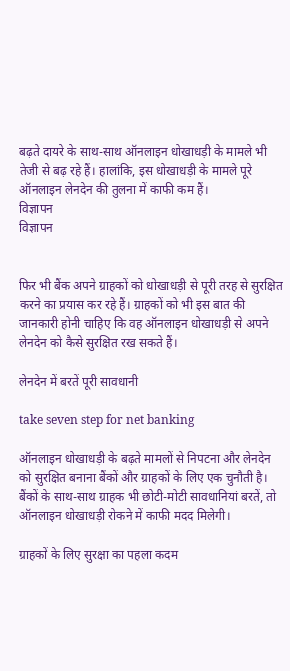बढ़ते दायरे के साथ-साथ ऑनलाइन धोखाधड़ी के मामले भी तेजी से बढ़ रहे हैं। हालांकि, इस धोखाधड़ी के मामले पूरे ऑनलाइन लेनदेन की तुलना में काफी कम हैं।
विज्ञापन
विज्ञापन


फिर भी बैंक अपने ग्राहकों को धोखाधड़ी से पूरी तरह से सुरक्षित करने का प्रयास कर रहे हैं। ग्राहकों को भी इस बात की जानकारी होनी चाहिए कि वह ऑनलाइन धोखाधड़ी से अपने लेनदेन को कैसे सुरक्षित रख सकते हैं।

लेनदेन में बरतें पूरी सावधानी

take seven step for net banking

ऑनलाइन धोखाधड़ी के बढ़ते मामलों से निपटना और लेनदेन को सुरक्षित बनाना बैंकों और ग्राहकों के लिए एक चुनौती है। बैंकों के साथ-साथ ग्राहक भी छोटी-मोटी सावधानियां बरतें, तो ऑनलाइन धोखाधड़ी रोकने में काफी मदद मिलेगी।

ग्राहकों के लिए सुरक्षा का पहला कदम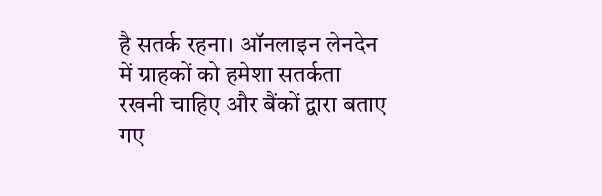है सतर्क रहना। ऑनलाइन लेनदेन में ग्राहकों को हमेशा सतर्कता रखनी चाहिए और बैंकों द्वारा बताए गए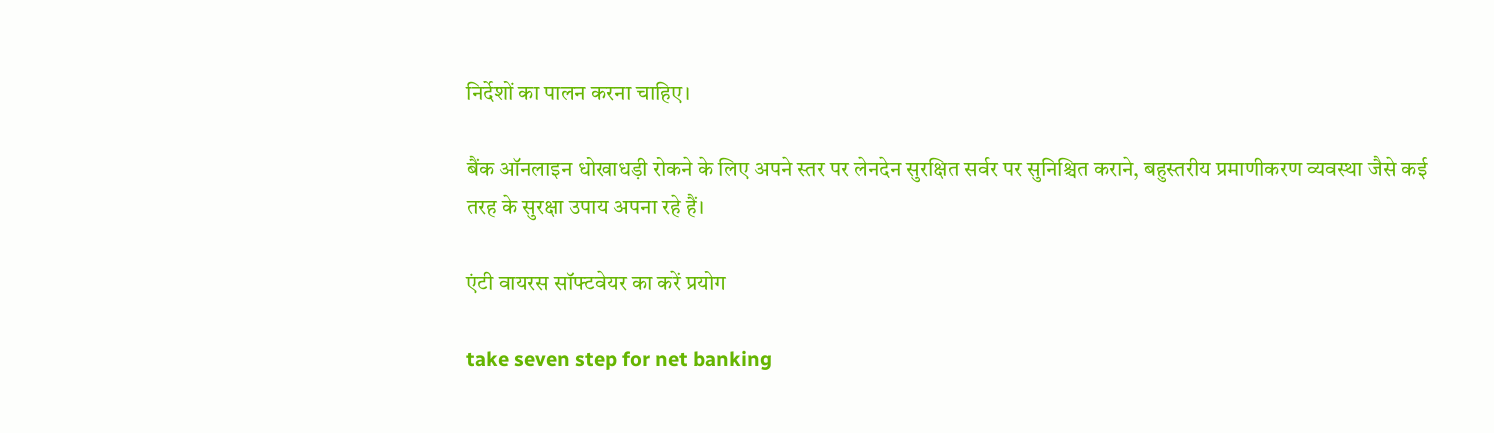निर्देशों का पालन करना चाहिए।

बैंक ऑनलाइन धोखाधड़ी रोकने के लिए अपने स्तर पर लेनदेन सुरक्षित सर्वर पर सुनिश्चित कराने, बहुस्तरीय प्रमाणीकरण व्यवस्था जैसे कई तरह के सुरक्षा उपाय अपना रहे हैं।

एंटी वायरस सॉफ्टवेयर का करें प्रयोग

take seven step for net banking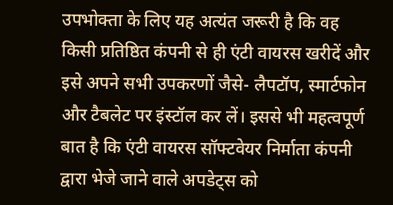उपभोक्ता के लिए यह अत्यंत जरूरी है कि वह किसी प्रतिष्ठित कंपनी से ही एंटी वायरस खरीदें और इसे अपने सभी उपकरणों जैसे- लैपटॉप, स्मार्टफोन और टैबलेट पर इंस्टॉल कर लें। इससे भी महत्वपूर्ण बात है कि एंटी वायरस सॉफ्टवेयर निर्माता कंपनी द्वारा भेजे जाने वाले अपडेट्स को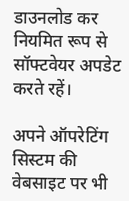डाउनलोड कर नियमित रूप से सॉफ्टवेयर अपडेट करते रहें।

अपने ऑपरेटिंग सिस्टम की वेबसाइट पर भी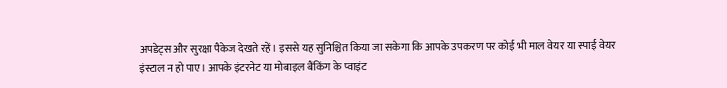अपडेट्स और सुरक्षा पैकेज देखते रहें। इससे यह सुनिश्चित किया जा सकेगा कि आपके उपकरण पर कोई भी माल वेयर या स्पाई वेयर इंस्टाल न हो पाए। आपके इंटरनेट या मोबाइल बैंकिंग के प्वाइंट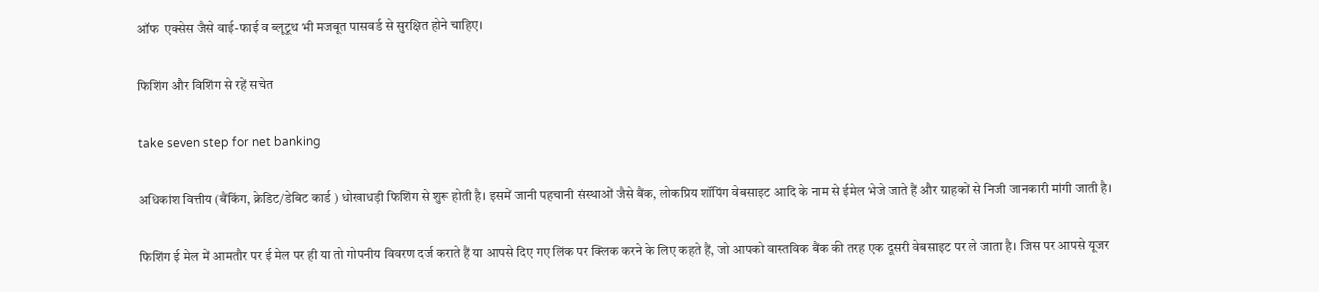ऑफ  एक्सेस जैसे वाई-फाई व ब्लूटूथ भी मजबूत पासवर्ड से सुरक्षित होने चाहिए।

फिशिंग और विशिंग से रहें सचेत

take seven step for net banking

अधिकांश वित्तीय (बैंकिंग, क्रेडिट/डेबिट कार्ड ) धोखाधड़ी फिशिंग से शुरू होती है। इसमें जानी पहचानी संस्थाओं जैसे बैंक, लोकप्रिय शॉपिंग वेबसाइट आदि के नाम से ईमेल भेजे जाते हैं और ग्राहकों से निजी जानकारी मांगी जाती है।

फिशिंग ई मेल में आमतौर पर ई मेल पर ही या तो गोपनीय विवरण दर्ज कराते हैं या आपसे दिए गए लिंक पर क्लिक करने के लिए कहते हैं, जो आपको वास्तविक बैंक की तरह एक दूसरी वेबसाइट पर ले जाता है। जिस पर आपसे यूजर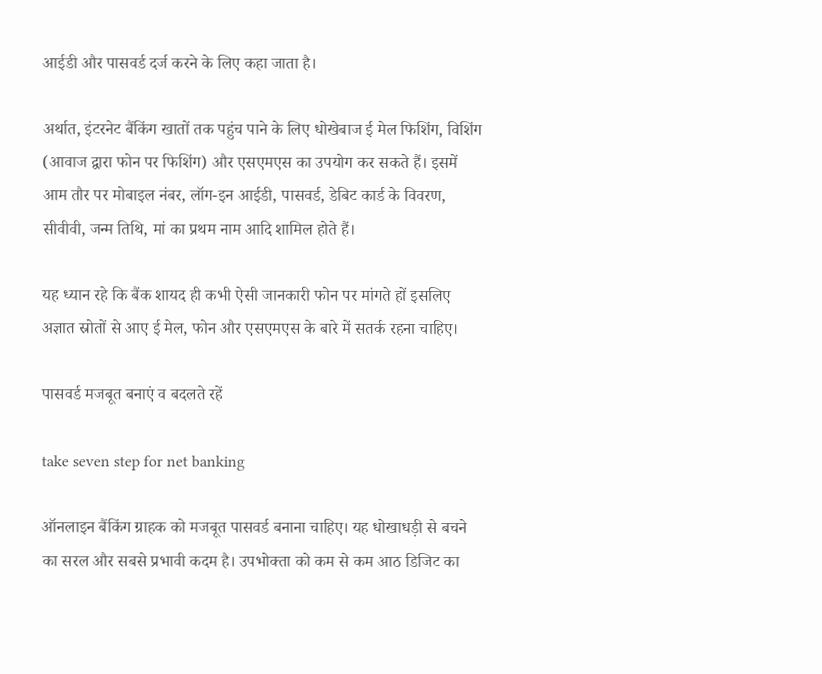आईडी और पासवर्ड दर्ज करने के लिए कहा जाता है।

अर्थात, इंटरनेट बैंकिंग खातों तक पहुंच पाने के लिए धोखेबाज ई मेल फिशिंग, विशिंग (आवाज द्वारा फोन पर फिशिंग) और एसएमएस का उपयोग कर सकते हैं। इसमें आम तौर पर मोबाइल नंबर, लॉग-इन आईडी, पासवर्ड, डेबिट कार्ड के विवरण, सीवीवी, जन्म तिथि, मां का प्रथम नाम आदि शामिल होते हैं।

यह ध्यान रहे कि बैंक शायद ही कभी ऐसी जानकारी फोन पर मांगते हों इसलिए अज्ञात स्रोतों से आए ई मेल, फोन और एसएमएस के बारे में सतर्क रहना चाहिए।

पासवर्ड मजबूत बनाएं व बदलते रहें

take seven step for net banking

ऑनलाइन बैंकिंग ग्राहक को मजबूत पासवर्ड बनाना चाहिए। यह धोखाधड़ी से बचने का सरल और सबसे प्रभावी कदम है। उपभोक्ता को कम से कम आठ डिजिट का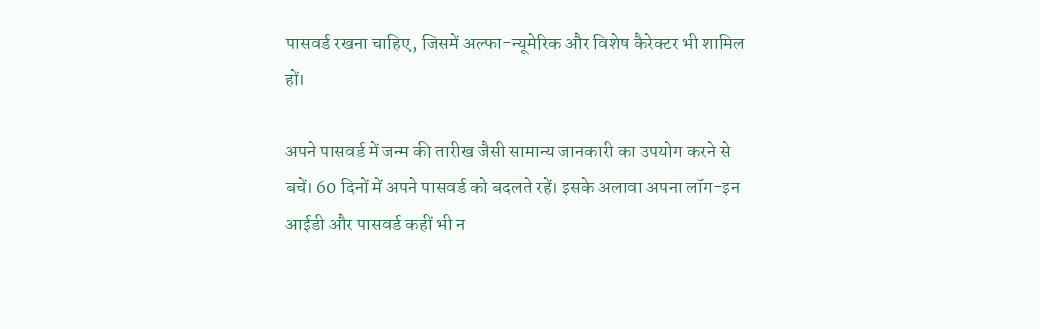पासवर्ड रखना चाहिए, जिसमें अल्फा-न्यूमेरिक और विशेष कैरेक्टर भी शामिल हों।

अपने पासवर्ड में जन्म की तारीख जैसी सामान्य जानकारी का उपयोग करने से बचें। 60 दिनों में अपने पासवर्ड को बदलते रहें। इसके अलावा अपना लॉग-इन आईडी और पासवर्ड कहीं भी न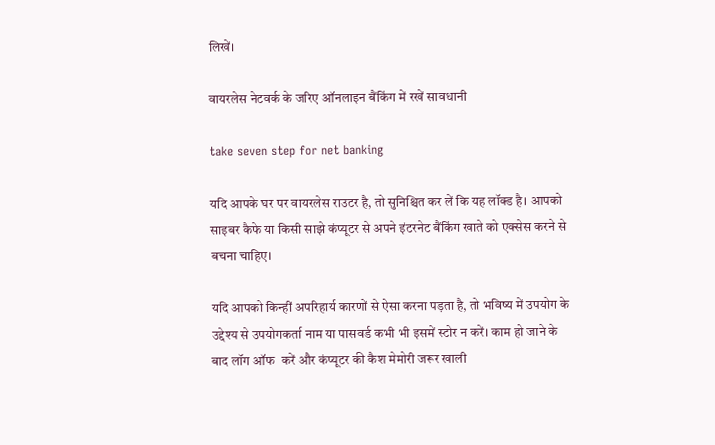लिखें।

वायरलेस नेटवर्क के जरिए ऑनलाइन बैंकिंग में रखें सावधानी

take seven step for net banking

यदि आपके घर पर वायरलेस राउटर है, तो सुनिश्चित कर लें कि यह लॉक्ड है। आपको साइबर कैफे या किसी साझे कंप्यूटर से अपने इंटरनेट बैंकिंग खाते को एक्सेस करने से बचना चाहिए।

यदि आपको किन्हीं अपरिहार्य कारणों से ऐसा करना पड़ता है, तो भविष्य में उपयोग के उद्देश्य से उपयोगकर्ता नाम या पासवर्ड कभी भी इसमें स्टोर न करें। काम हो जाने के बाद लॉग ऑफ  करें और कंप्यूटर की कैश मेमोरी जरूर खाली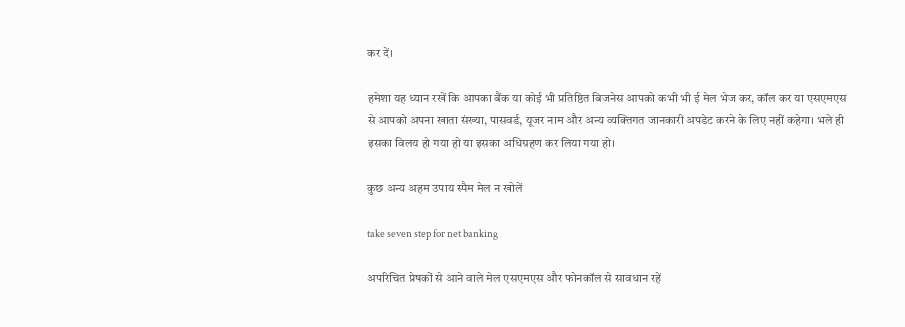कर दें।

हमेशा यह ध्यान रखें कि आपका बैंक या कोई भी प्रतिष्ठित बिजनेस आपको कभी भी ई मेल भेज कर, कॉल कर या एसएमएस से आपको अपना खाता संख्या, पासवर्ड, यूजर नाम और अन्य व्यक्तिगत जानकारी अपडेट करने के लिए नहीं कहेगा। भले ही इसका विलय हो गया हो या इसका अधिग्रहण कर लिया गया हो।

कुछ अन्य अहम उपाय स्पैम मेल न खोलें

take seven step for net banking

अपरिचित प्रेषकों से आने वाले मेल एसएमएस और फोनकॉल से सावधान रहें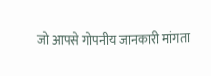जो आपसे गोपनीय जानकारी मांगता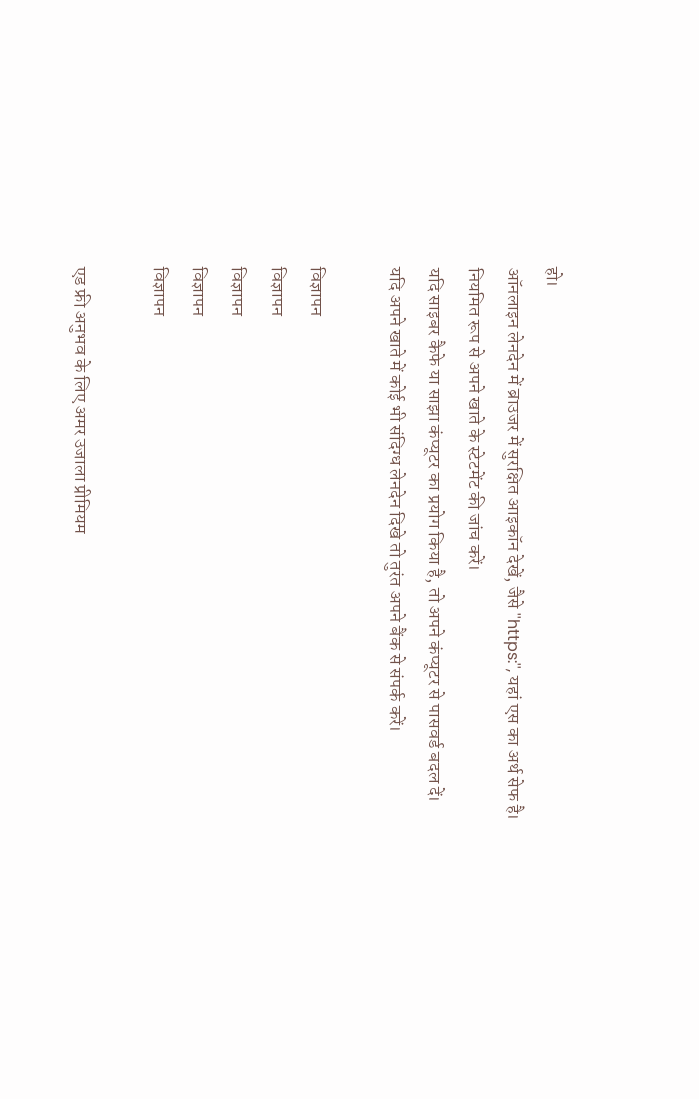हो।
ऑनलाइन लेनदेन में ब्राउजर में सुरक्षित आइकॉन देखें, जैसे ''https:'', यहां एस का अर्थ सेफ है।
नियमित रूप से अपने खाते के स्टेटमेंट की जांच करें।
यदि साइबर कैफे या साझा कंप्यूटर का प्रयोग किया है, तो अपने कंप्यूटर से पासवर्ड बदल दें।
यदि अपने खाते में कोई भी संदिग्ध लेनदेन दिखे तो तुरंत अपने बैंक से संपर्क करें।

विज्ञापन
विज्ञापन
विज्ञापन
विज्ञापन
विज्ञापन

एड फ्री अनुभव के लिए अमर उजाला प्रीमियम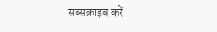सब्सक्राइब करें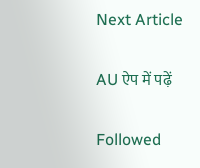Next Article

AU ऐप में पढ़ें

Followed